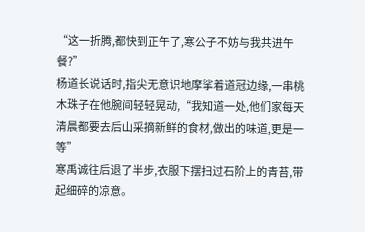“这一折腾,都快到正午了,寒公子不妨与我共进午餐?”
杨道长说话时,指尖无意识地摩挲着道冠边缘,一串桃木珠子在他腕间轻轻晃动,“我知道一处,他们家每天清晨都要去后山采摘新鲜的食材,做出的味道,更是一等”
寒禹诚往后退了半步,衣服下摆扫过石阶上的青苔,带起细碎的凉意。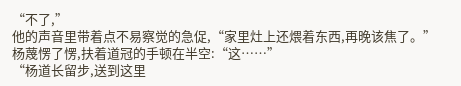“不了,”
他的声音里带着点不易察觉的急促,“家里灶上还煨着东西,再晚该焦了。”
杨蔑愣了愣,扶着道冠的手顿在半空:“这……”
“杨道长留步,送到这里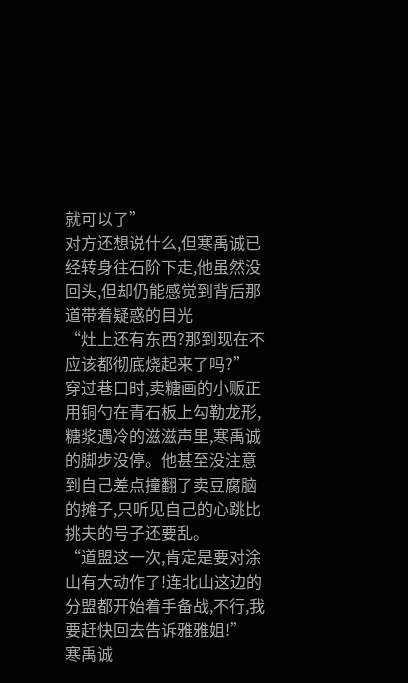就可以了”
对方还想说什么,但寒禹诚已经转身往石阶下走,他虽然没回头,但却仍能感觉到背后那道带着疑惑的目光
“灶上还有东西?那到现在不应该都彻底烧起来了吗?”
穿过巷口时,卖糖画的小贩正用铜勺在青石板上勾勒龙形,糖浆遇冷的滋滋声里,寒禹诚的脚步没停。他甚至没注意到自己差点撞翻了卖豆腐脑的摊子,只听见自己的心跳比挑夫的号子还要乱。
“道盟这一次,肯定是要对涂山有大动作了!连北山这边的分盟都开始着手备战,不行,我要赶快回去告诉雅雅姐!”
寒禹诚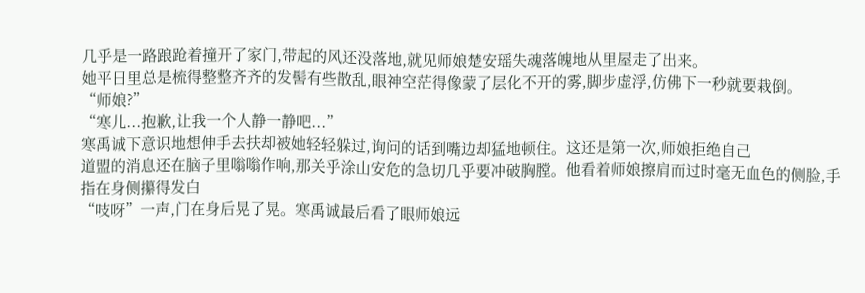几乎是一路踉跄着撞开了家门,带起的风还没落地,就见师娘楚安瑶失魂落魄地从里屋走了出来。
她平日里总是梳得整整齐齐的发髻有些散乱,眼神空茫得像蒙了层化不开的雾,脚步虚浮,仿佛下一秒就要栽倒。
“师娘?”
“寒儿...抱歉,让我一个人静一静吧...”
寒禹诚下意识地想伸手去扶却被她轻轻躲过,询问的话到嘴边却猛地顿住。这还是第一次,师娘拒绝自己
道盟的消息还在脑子里嗡嗡作响,那关乎涂山安危的急切几乎要冲破胸膛。他看着师娘擦肩而过时毫无血色的侧脸,手指在身侧攥得发白
“吱呀”一声,门在身后晃了晃。寒禹诚最后看了眼师娘远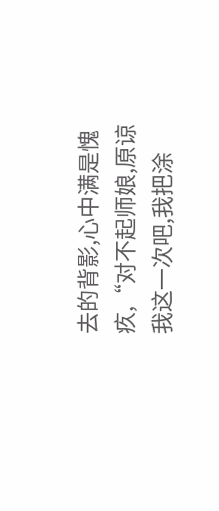去的背影,心中满是愧疚,“对不起师娘,原谅我这一次吧,我把涂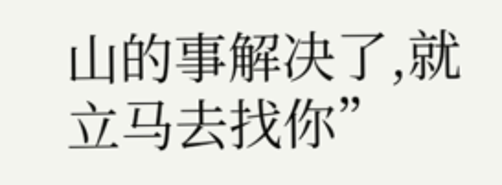山的事解决了,就立马去找你”